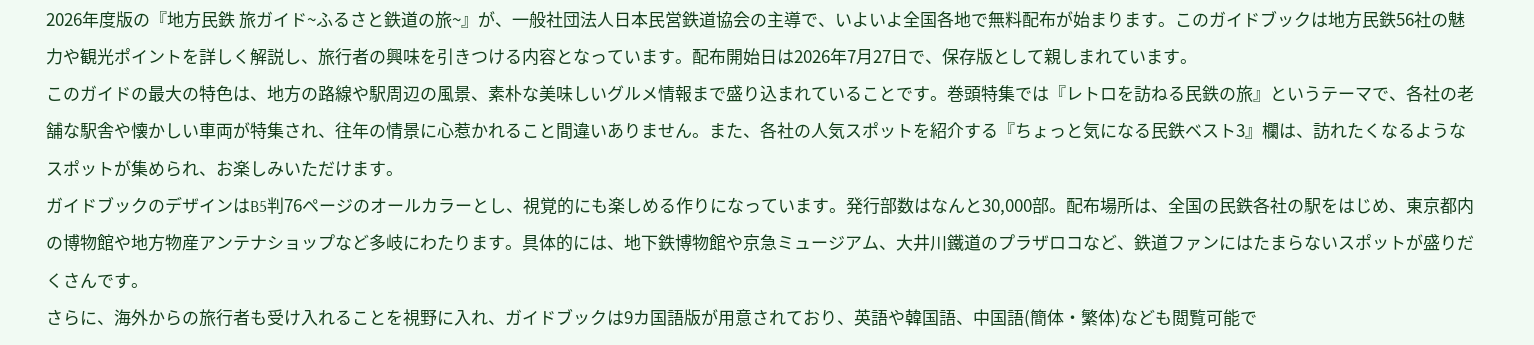2026年度版の『地方民鉄 旅ガイド~ふるさと鉄道の旅~』が、一般社団法人日本民営鉄道協会の主導で、いよいよ全国各地で無料配布が始まります。このガイドブックは地方民鉄56社の魅力や観光ポイントを詳しく解説し、旅行者の興味を引きつける内容となっています。配布開始日は2026年7月27日で、保存版として親しまれています。
このガイドの最大の特色は、地方の路線や駅周辺の風景、素朴な美味しいグルメ情報まで盛り込まれていることです。巻頭特集では『レトロを訪ねる民鉄の旅』というテーマで、各社の老舗な駅舎や懐かしい車両が特集され、往年の情景に心惹かれること間違いありません。また、各社の人気スポットを紹介する『ちょっと気になる民鉄ベスト3』欄は、訪れたくなるようなスポットが集められ、お楽しみいただけます。
ガイドブックのデザインはB5判76ページのオールカラーとし、視覚的にも楽しめる作りになっています。発行部数はなんと30,000部。配布場所は、全国の民鉄各社の駅をはじめ、東京都内の博物館や地方物産アンテナショップなど多岐にわたります。具体的には、地下鉄博物館や京急ミュージアム、大井川鐵道のプラザロコなど、鉄道ファンにはたまらないスポットが盛りだくさんです。
さらに、海外からの旅行者も受け入れることを視野に入れ、ガイドブックは9カ国語版が用意されており、英語や韓国語、中国語(簡体・繁体)なども閲覧可能で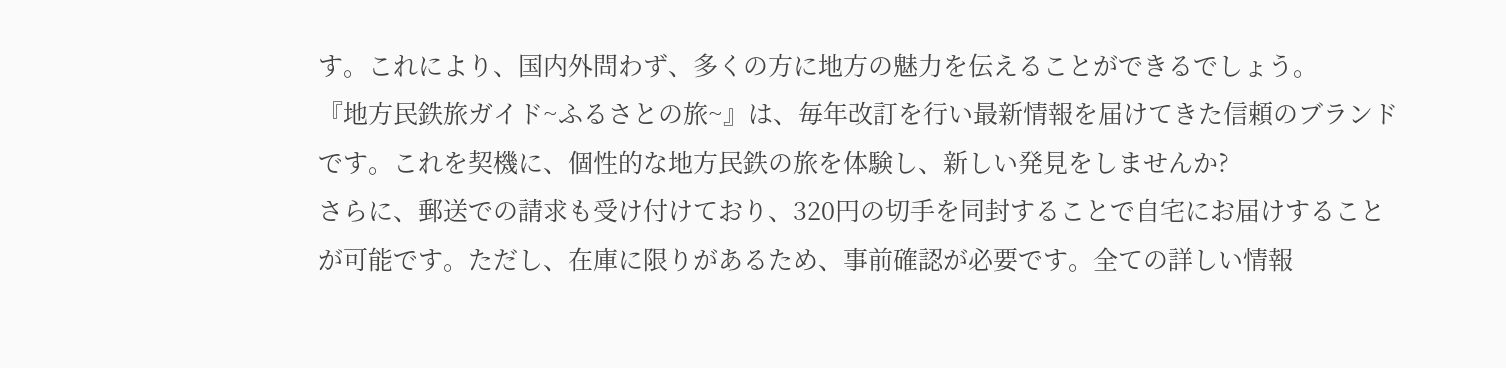す。これにより、国内外問わず、多くの方に地方の魅力を伝えることができるでしょう。
『地方民鉄旅ガイド~ふるさとの旅~』は、毎年改訂を行い最新情報を届けてきた信頼のブランドです。これを契機に、個性的な地方民鉄の旅を体験し、新しい発見をしませんか?
さらに、郵送での請求も受け付けており、320円の切手を同封することで自宅にお届けすることが可能です。ただし、在庫に限りがあるため、事前確認が必要です。全ての詳しい情報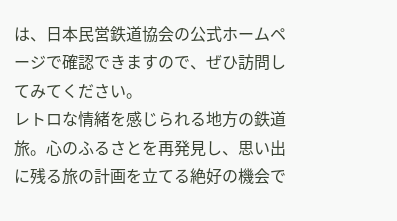は、日本民営鉄道協会の公式ホームページで確認できますので、ぜひ訪問してみてください。
レトロな情緒を感じられる地方の鉄道旅。心のふるさとを再発見し、思い出に残る旅の計画を立てる絶好の機会で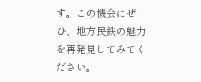す。この機会にぜひ、地方民鉄の魅力を再発見してみてください。